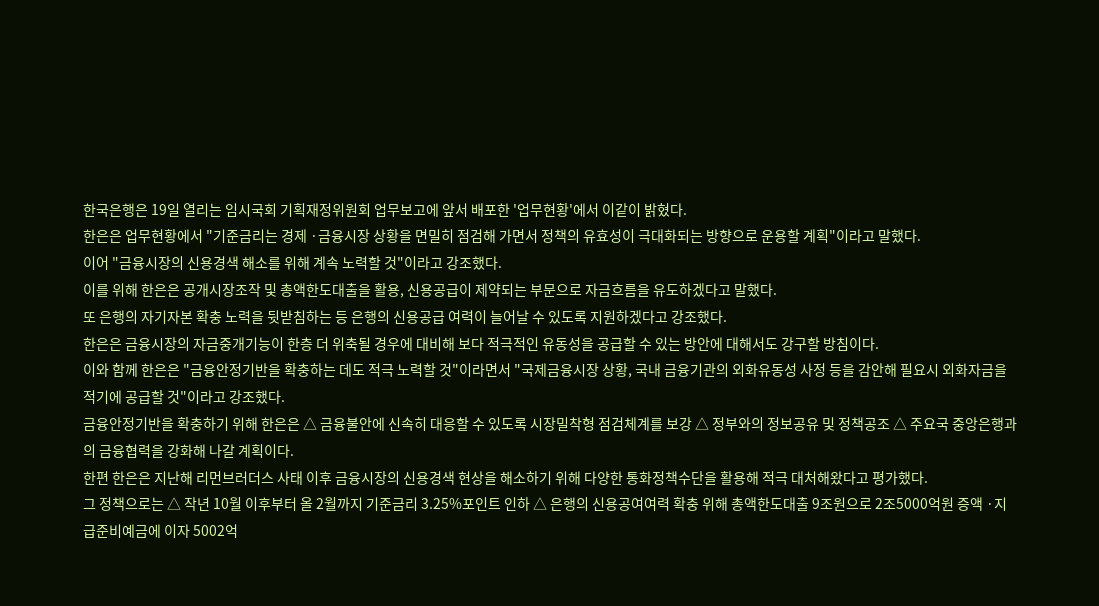한국은행은 19일 열리는 임시국회 기획재정위원회 업무보고에 앞서 배포한 '업무현황'에서 이같이 밝혔다.
한은은 업무현황에서 "기준금리는 경제 ·금융시장 상황을 면밀히 점검해 가면서 정책의 유효성이 극대화되는 방향으로 운용할 계획"이라고 말했다.
이어 "금융시장의 신용경색 해소를 위해 계속 노력할 것"이라고 강조했다.
이를 위해 한은은 공개시장조작 및 총액한도대출을 활용, 신용공급이 제약되는 부문으로 자금흐름을 유도하겠다고 말했다.
또 은행의 자기자본 확충 노력을 뒷받침하는 등 은행의 신용공급 여력이 늘어날 수 있도록 지원하겠다고 강조했다.
한은은 금융시장의 자금중개기능이 한층 더 위축될 경우에 대비해 보다 적극적인 유동성을 공급할 수 있는 방안에 대해서도 강구할 방침이다.
이와 함께 한은은 "금융안정기반을 확충하는 데도 적극 노력할 것"이라면서 "국제금융시장 상황, 국내 금융기관의 외화유동성 사정 등을 감안해 필요시 외화자금을 적기에 공급할 것"이라고 강조했다.
금융안정기반을 확충하기 위해 한은은 △ 금융불안에 신속히 대응할 수 있도록 시장밀착형 점검체계를 보강 △ 정부와의 정보공유 및 정책공조 △ 주요국 중앙은행과의 금융협력을 강화해 나갈 계획이다.
한편 한은은 지난해 리먼브러더스 사태 이후 금융시장의 신용경색 현상을 해소하기 위해 다양한 통화정책수단을 활용해 적극 대처해왔다고 평가했다.
그 정책으로는 △ 작년 10월 이후부터 올 2월까지 기준금리 3.25%포인트 인하 △ 은행의 신용공여여력 확충 위해 총액한도대출 9조원으로 2조5000억원 증액 ·지급준비예금에 이자 5002억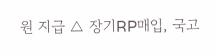원 지급 △ 장기RP매입, 국고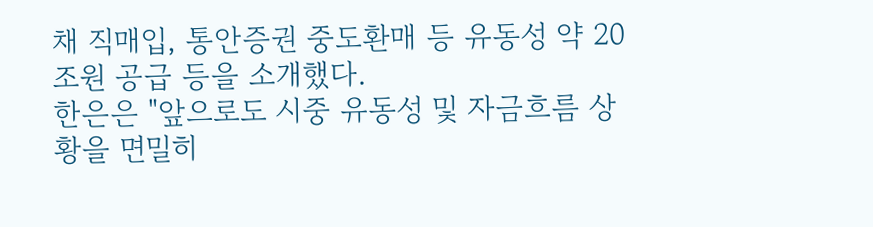채 직매입, 통안증권 중도환매 등 유동성 약 20조원 공급 등을 소개했다.
한은은 "앞으로도 시중 유동성 및 자금흐름 상황을 면밀히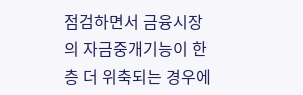점검하면서 금융시장의 자금중개기능이 한층 더 위축되는 경우에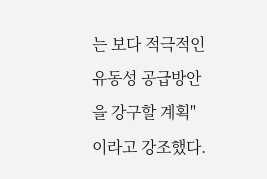는 보다 적극적인 유동성 공급방안을 강구할 계획"이라고 강조했다.